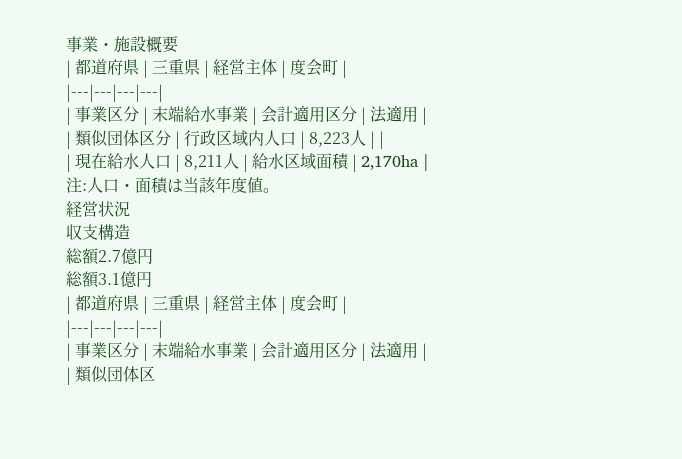事業・施設概要
| 都道府県 | 三重県 | 経営主体 | 度会町 |
|---|---|---|---|
| 事業区分 | 末端給水事業 | 会計適用区分 | 法適用 |
| 類似団体区分 | 行政区域内人口 | 8,223人 | |
| 現在給水人口 | 8,211人 | 給水区域面積 | 2,170ha |
注:人口・面積は当該年度値。
経営状況
収支構造
総額2.7億円
総額3.1億円
| 都道府県 | 三重県 | 経営主体 | 度会町 |
|---|---|---|---|
| 事業区分 | 末端給水事業 | 会計適用区分 | 法適用 |
| 類似団体区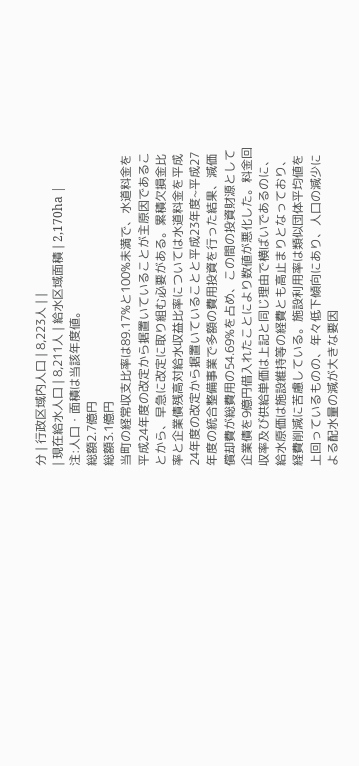分 | 行政区域内人口 | 8,223人 | |
| 現在給水人口 | 8,211人 | 給水区域面積 | 2,170ha |
注:人口・面積は当該年度値。
総額2.7億円
総額3.1億円
当町の経常収支比率は89.17%と100%未満で、水道料金を平成24年度の改定から据置いていることが主原因であることから、早急に改定に取り組む必要がある。累積欠損金比率と企業債残高対給水収益比率については水道料金を平成24年度の改定から据置いていることと平成23年度~平成27年度の統合整備事業で多額の費用投資を行った結果、減価償却費が総費用の54.69%を占め、この間の投資財源として企業債を9億円借入れたことにより数値が悪化した。料金回収率及び供給単価は上記と同じ理由で横ばいであるのに、給水原価は施設維持等の経費とも高止まりとなっており、経費削減に苦慮している。施設利用率は類似団体平均値を上回っているものの、年々低下傾向にあり、人口の減少による配水量の減が大きな要因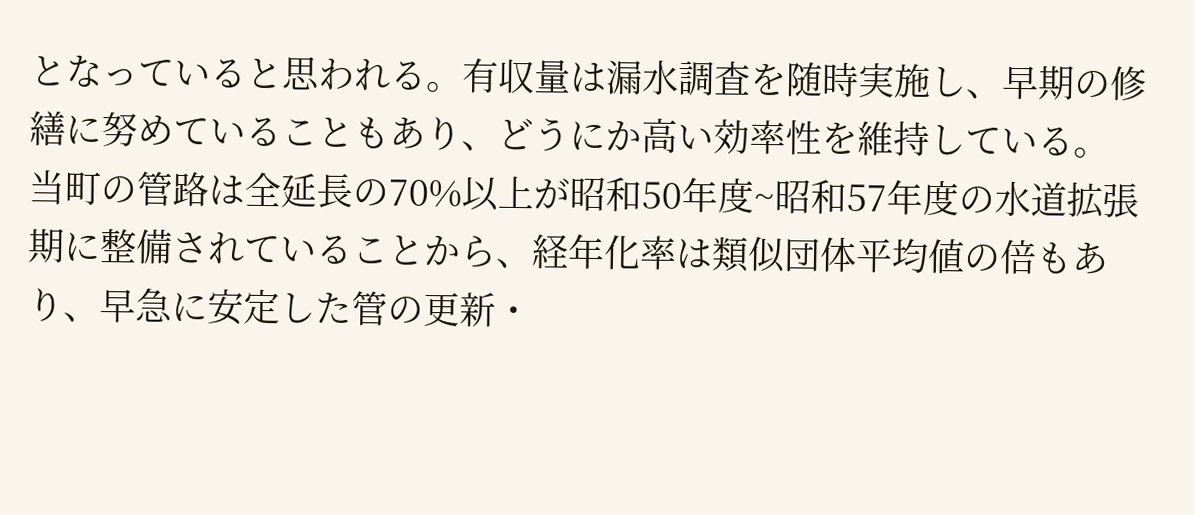となっていると思われる。有収量は漏水調査を随時実施し、早期の修繕に努めていることもあり、どうにか高い効率性を維持している。
当町の管路は全延長の70%以上が昭和50年度~昭和57年度の水道拡張期に整備されていることから、経年化率は類似団体平均値の倍もあり、早急に安定した管の更新・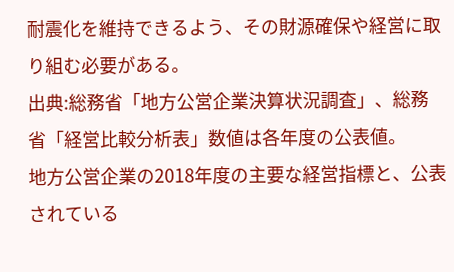耐震化を維持できるよう、その財源確保や経営に取り組む必要がある。
出典:総務省「地方公営企業決算状況調査」、総務省「経営比較分析表」数値は各年度の公表値。
地方公営企業の2018年度の主要な経営指標と、公表されている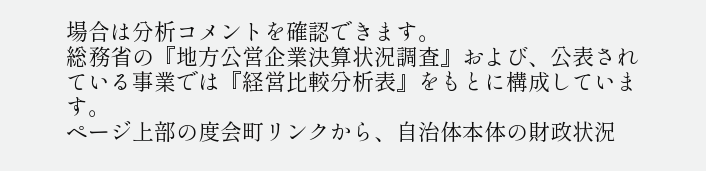場合は分析コメントを確認できます。
総務省の『地方公営企業決算状況調査』および、公表されている事業では『経営比較分析表』をもとに構成しています。
ページ上部の度会町リンクから、自治体本体の財政状況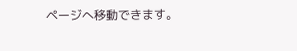ページへ移動できます。